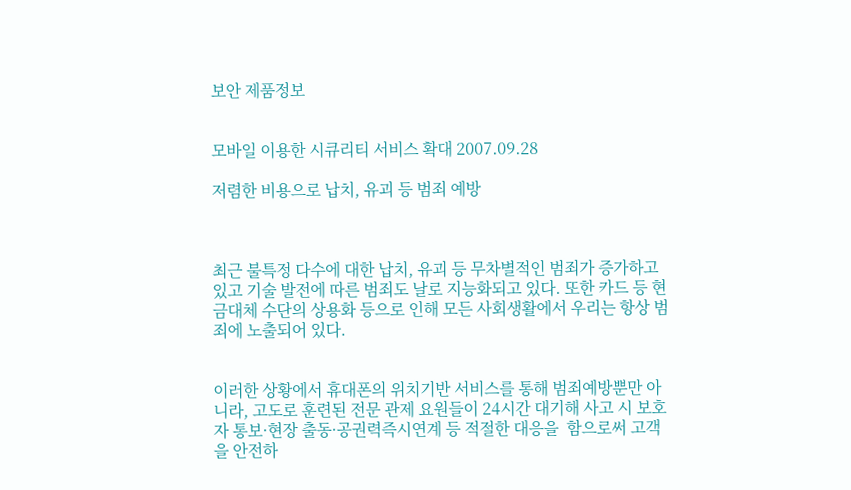보안 제품정보


모바일 이용한 시큐리티 서비스 확대 2007.09.28

저렴한 비용으로 납치, 유괴 등 범죄 예방



최근 불특정 다수에 대한 납치, 유괴 등 무차별적인 범죄가 증가하고 있고 기술 발전에 따른 범죄도 날로 지능화되고 있다. 또한 카드 등 현금대체 수단의 상용화 등으로 인해 모든 사회생활에서 우리는 항상 범죄에 노출되어 있다.


이러한 상황에서 휴대폰의 위치기반 서비스를 통해 범죄예방뿐만 아니라, 고도로 훈련된 전문 관제 요원들이 24시간 대기해 사고 시 보호자 통보·현장 출동·공권력즉시연계 등 적절한 대응을  함으로써 고객을 안전하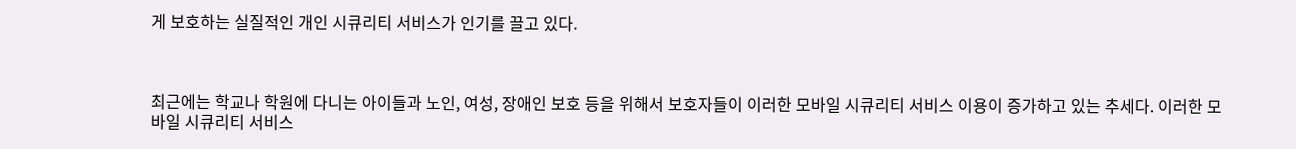게 보호하는 실질적인 개인 시큐리티 서비스가 인기를 끌고 있다.



최근에는 학교나 학원에 다니는 아이들과 노인, 여성, 장애인 보호 등을 위해서 보호자들이 이러한 모바일 시큐리티 서비스 이용이 증가하고 있는 추세다. 이러한 모바일 시큐리티 서비스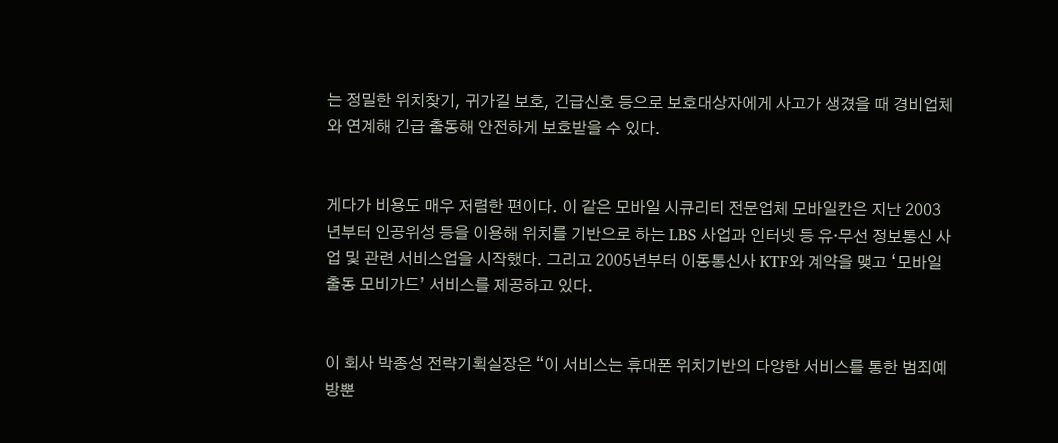는 정밀한 위치찾기, 귀가길 보호, 긴급신호 등으로 보호대상자에게 사고가 생겼을 때 경비업체와 연계해 긴급 출동해 안전하게 보호받을 수 있다.


게다가 비용도 매우 저렴한 편이다. 이 같은 모바일 시큐리티 전문업체 모바일칸은 지난 2003년부터 인공위성 등을 이용해 위치를 기반으로 하는 LBS 사업과 인터넷 등 유·무선 정보통신 사업 및 관련 서비스업을 시작했다. 그리고 2005년부터 이동통신사 KTF와 계약을 맺고 ‘모바일 출동 모비가드’ 서비스를 제공하고 있다.


이 회사 박종성 전략기획실장은 “이 서비스는 휴대폰 위치기반의 다양한 서비스를 통한 범죄예방뿐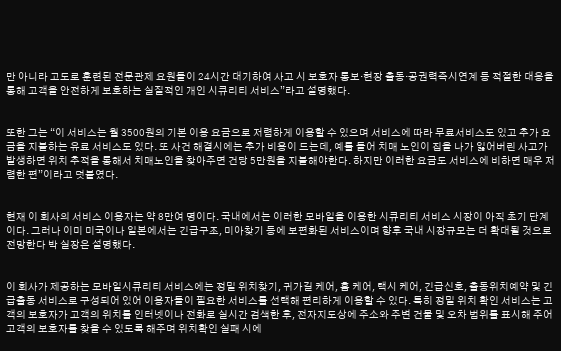만 아니라 고도로 훈련된 전문관제 요원들이 24시간 대기하여 사고 시 보호자 통보·현장 출동·공권력즉시연계 등 적절한 대응을 통해 고객을 안전하게 보호하는 실질적인 개인 시큐리티 서비스”라고 설명했다.


또한 그는 “이 서비스는 월 3500원의 기본 이용 요금으로 저렴하게 이용할 수 있으며 서비스에 따라 무료서비스도 있고 추가 요금을 지불하는 유료 서비스도 있다. 또 사건 해결시에는 추가 비용이 드는데, 예를 들어 치매 노인이 집을 나가 잃어버린 사고가 발생하면 위치 추적을 통해서 치매노인을 찾아주면 건당 5만원을 지불해야한다. 하지만 이러한 요금도 서비스에 비하면 매우 저렴한 편”이라고 덧붙였다.


현재 이 회사의 서비스 이용자는 약 8만여 명이다. 국내에서는 이러한 모바일을 이용한 시큐리티 서비스 시장이 아직 초기 단계이다. 그러나 이미 미국이나 일본에서는 긴급구조, 미아찾기 등에 보편화된 서비스이며 향후 국내 시장규모는 더 확대될 것으로 전망한다 박 실장은 설명했다.


이 회사가 제공하는 모바일시큐리티 서비스에는 정밀 위치찾기, 귀가길 케어, 홈 케어, 택시 케어, 긴급신호, 출동위치예약 및 긴급출동 서비스로 구성되어 있어 이용자들이 필요한 서비스를 선택해 편리하게 이용할 수 있다. 특히 정밀 위치 확인 서비스는 고객의 보호자가 고객의 위치를 인터넷이나 전화로 실시간 검색한 후, 전자지도상에 주소와 주변 건물 및 오차 범위를 표시해 주어 고객의 보호자를 찾을 수 있도록 해주며 위치확인 실패 시에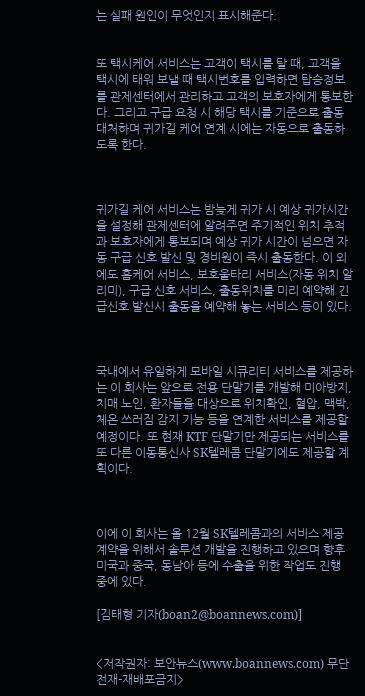는 실패 원인이 무엇인지 표시해준다.


또 택시케어 서비스는 고객이 택시를 탈 때, 고객을 택시에 태워 보낼 때 택시번호를 입력하면 탑승정보를 관제센터에서 관리하고 고객의 보호자에게 통보한다. 그리고 구급 요청 시 해당 택시를 기준으로 출동 대처하며 귀가길 케어 연계 시에는 자동으로 출동하도록 한다.



귀가길 케어 서비스는 밤늦게 귀가 시 예상 귀가시간을 설정해 관제센터에 알려주면 주기적인 위치 추적과 보호자에게 통보되며 예상 귀가 시간이 넘으면 자동 구급 신호 발신 및 경비원이 즉시 출동한다. 이 외에도 홈케어 서비스, 보호울타리 서비스(자동 위치 알리미), 구급 신호 서비스, 출동위치를 미리 예약해 긴급신호 발신시 출동을 예약해 놓는 서비스 등이 있다.



국내에서 유일하게 모바일 시큐리티 서비스를 제공하는 이 회사는 앞으로 전용 단말기를 개발해 미아방지, 치매 노인, 환자들을 대상으로 위치확인, 혈압, 맥박, 체온 쓰러짐 감지 기능 등을 연계한 서비스를 제공할 예정이다. 또 현재 KTF 단말기만 제공되는 서비스를 또 다른 이동통신사 SK텔레콤 단말기에도 제공할 계획이다.



이에 이 회사는 올 12월 SK텔레콤과의 서비스 제공 계약을 위해서 솔루션 개발을 진행하고 있으며 향후 미국과 중국, 동남아 등에 수출을 위한 작업도 진행 중에 있다.

[김태형 기자(boan2@boannews.com)]


<저작권자: 보안뉴스(www.boannews.com) 무단전재-재배포금지>